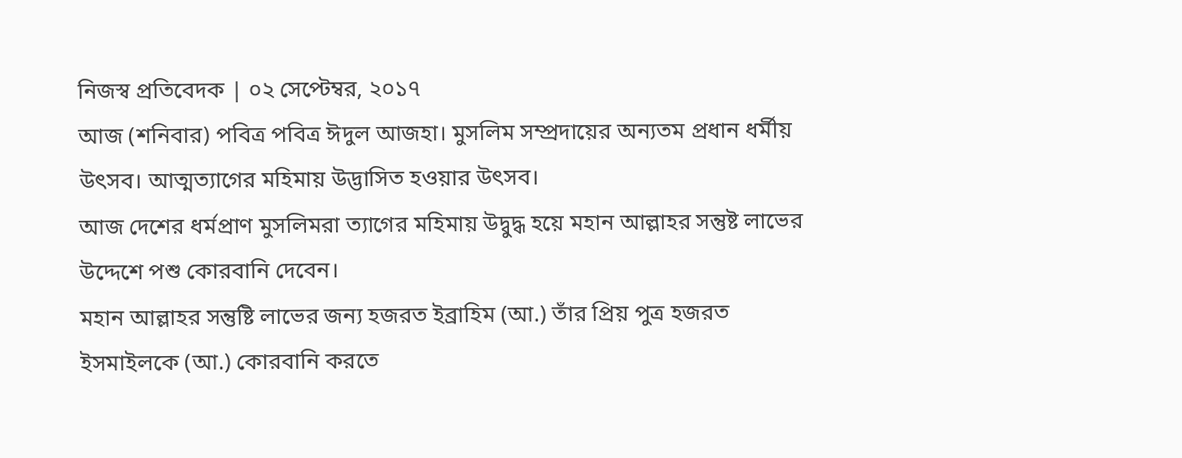নিজস্ব প্রতিবেদক | ০২ সেপ্টেম্বর, ২০১৭
আজ (শনিবার) পবিত্র পবিত্র ঈদুল আজহা। মুসলিম সম্প্রদায়ের অন্যতম প্রধান ধর্মীয় উৎসব। আত্মত্যাগের মহিমায় উদ্ভাসিত হওয়ার উৎসব।
আজ দেশের ধর্মপ্রাণ মুসলিমরা ত্যাগের মহিমায় উদ্বুদ্ধ হয়ে মহান আল্লাহর সন্তুষ্ট লাভের উদ্দেশে পশু কোরবানি দেবেন।
মহান আল্লাহর সন্তুষ্টি লাভের জন্য হজরত ইব্রাহিম (আ.) তাঁর প্রিয় পুত্র হজরত ইসমাইলকে (আ.) কোরবানি করতে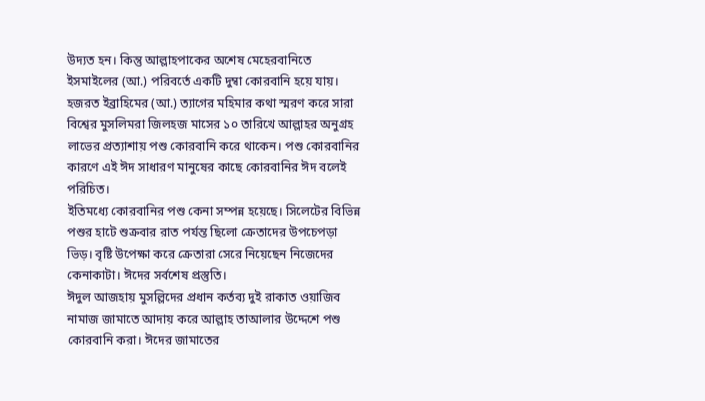উদ্যত হন। কিন্তু আল্লাহপাকের অশেষ মেহেরবানিতে ইসমাইলের (আ.) পরিবর্তে একটি দুম্বা কোরবানি হয়ে যায়। হজরত ইব্রাহিমের (আ.) ত্যাগের মহিমার কথা স্মরণ করে সারা বিশ্বের মুসলিমরা জিলহজ মাসের ১০ তারিখে আল্লাহর অনুগ্রহ লাভের প্রত্যাশায় পশু কোরবানি করে থাকেন। পশু কোরবানির কারণে এই ঈদ সাধারণ মানুষের কাছে কোরবানির ঈদ বলেই পরিচিত।
ইতিমধ্যে কোরবানির পশু কেনা সম্পন্ন হয়েছে। সিলেটের বিভিন্ন পশুর হাটে শুক্রবার রাত পর্যন্ত ছিলো ক্রেতাদের উপচেপড়া ভিড়। বৃষ্টি উপেক্ষা করে ক্রেতারা সেরে নিয়েছেন নিজেদের কেনাকাটা। ঈদের সর্বশেষ প্রস্তুতি।
ঈদুল আজহায় মুসল্লিদের প্রধান কর্তব্য দুই রাকাত ওয়াজিব নামাজ জামাতে আদায় করে আল্লাহ তাআলার উদ্দেশে পশু কোরবানি করা। ঈদের জামাতের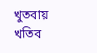খুতবায় খতিব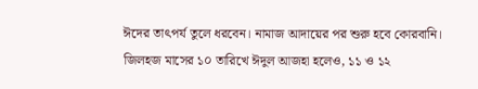ঈদের তাৎপর্য তুলে ধরবেন। নামাজ আদায়ের পর শুরু হবে কোরবানি। জিলহজ মাসের ১০ তারিখে ঈদুল আজহা হলেও, ১১ ও ১২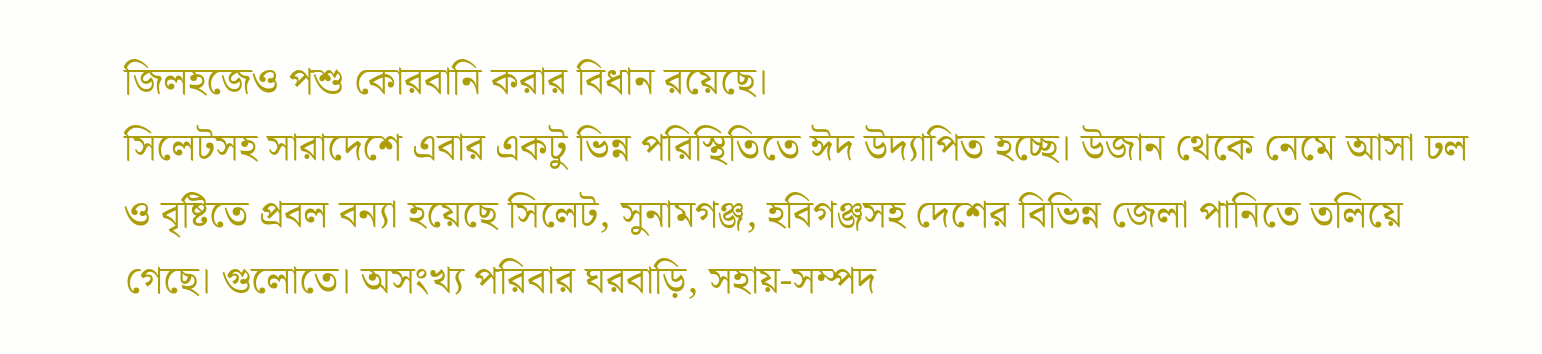জিলহজেও পশু কোরবানি করার বিধান রয়েছে।
সিলেটসহ সারাদেশে এবার একটু ভিন্ন পরিস্থিতিতে ঈদ উদ্যাপিত হচ্ছে। উজান থেকে নেমে আসা ঢল ও বৃষ্টিতে প্রবল বন্যা হয়েছে সিলেট, সুনামগঞ্জ, হবিগঞ্জসহ দেশের বিভিন্ন জেলা পানিতে তলিয়ে গেছে। গুলোতে। অসংখ্য পরিবার ঘরবাড়ি, সহায়-সম্পদ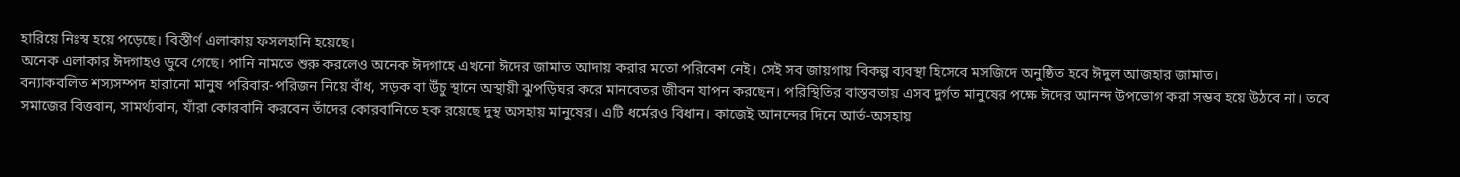হারিয়ে নিঃস্ব হয়ে পড়েছে। বিস্তীর্ণ এলাকায় ফসলহানি হয়েছে।
অনেক এলাকার ঈদগাহও ডুবে গেছে। পানি নামতে শুরু করলেও অনেক ঈদগাহে এখনো ঈদের জামাত আদায় করার মতো পরিবেশ নেই। সেই সব জায়গায় বিকল্প ব্যবস্থা হিসেবে মসজিদে অনুষ্ঠিত হবে ঈদুল আজহার জামাত।
বন্যাকবলিত শস্যসম্পদ হারানো মানুষ পরিবার-পরিজন নিয়ে বাঁধ, সড়ক বা উঁচু স্থানে অস্থায়ী ঝুপড়িঘর করে মানবেতর জীবন যাপন করছেন। পরিস্থিতির বাস্তবতায় এসব দুর্গত মানুষের পক্ষে ঈদের আনন্দ উপভোগ করা সম্ভব হয়ে উঠবে না। তবে সমাজের বিত্তবান, সামর্থ্যবান, যাঁরা কোরবানি করবেন তাঁদের কোরবানিতে হক রয়েছে দুস্থ অসহায় মানুষের। এটি ধর্মেরও বিধান। কাজেই আনন্দের দিনে আর্ত-অসহায়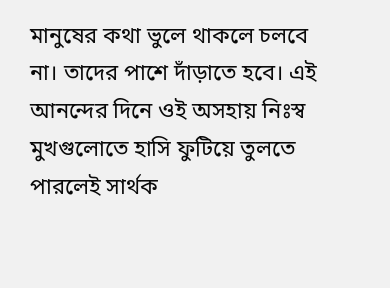মানুষের কথা ভুলে থাকলে চলবে না। তাদের পাশে দাঁড়াতে হবে। এই আনন্দের দিনে ওই অসহায় নিঃস্ব মুখগুলোতে হাসি ফুটিয়ে তুলতে পারলেই সার্থক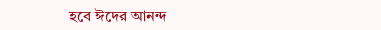হবে ঈদের আনন্দ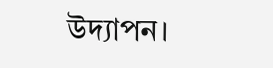উদ্যাপন।